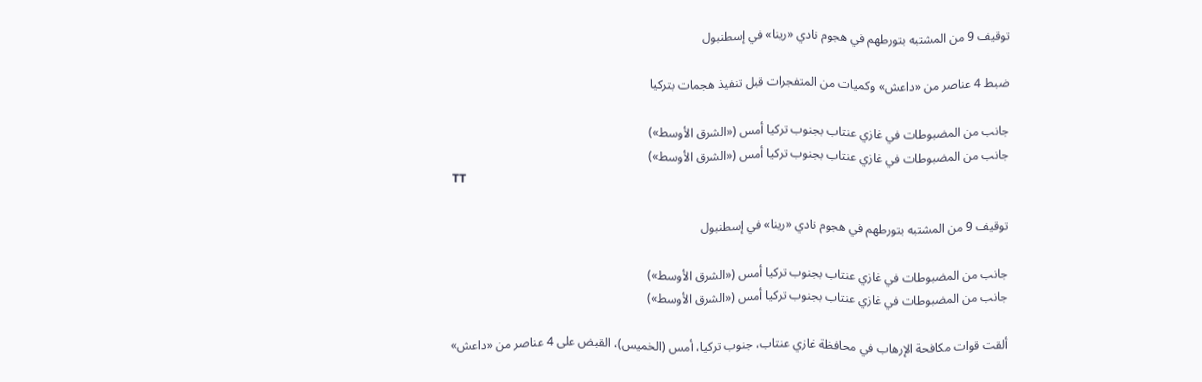توقيف 9 من المشتبه بتورطهم في هجوم نادي «رينا» في إسطنبول

ضبط 4 عناصر من «داعش» وكميات من المتفجرات قبل تنفيذ هجمات بتركيا

جانب من المضبوطات في غازي عنتاب بجنوب تركيا أمس («الشرق الأوسط»)
جانب من المضبوطات في غازي عنتاب بجنوب تركيا أمس («الشرق الأوسط»)
TT

توقيف 9 من المشتبه بتورطهم في هجوم نادي «رينا» في إسطنبول

جانب من المضبوطات في غازي عنتاب بجنوب تركيا أمس («الشرق الأوسط»)
جانب من المضبوطات في غازي عنتاب بجنوب تركيا أمس («الشرق الأوسط»)

ألقت قوات مكافحة الإرهاب في محافظة غازي عنتاب، جنوب تركيا، أمس (الخميس)، القبض على 4 عناصر من «داعش»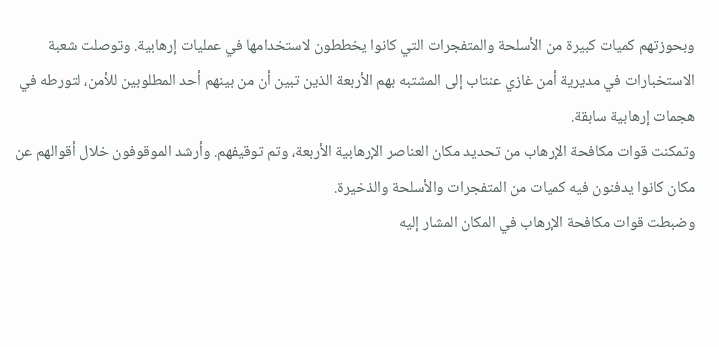وبحوزتهم كميات كبيرة من الأسلحة والمتفجرات التي كانوا يخططون لاستخدامها في عمليات إرهابية. وتوصلت شعبة الاستخبارات في مديرية أمن غازي عنتاب إلى المشتبه بهم الأربعة الذين تبين أن من بينهم أحد المطلوبين للأمن، لتورطه في هجمات إرهابية سابقة.
وتمكنت قوات مكافحة الإرهاب من تحديد مكان العناصر الإرهابية الأربعة، وتم توقيفهم. وأرشد الموقوفون خلال أقوالهم عن مكان كانوا يدفنون فيه كميات من المتفجرات والأسلحة والذخيرة.
وضبطت قوات مكافحة الإرهاب في المكان المشار إليه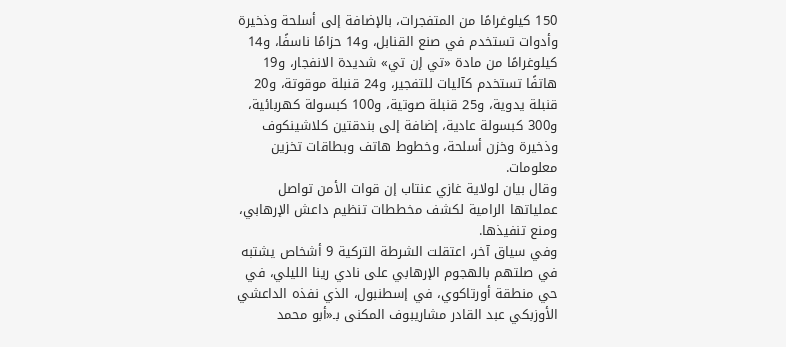150 كيلوغرامًا من المتفجرات، بالإضافة إلى أسلحة وذخيرة وأدوات تستخدم في صنع القنابل، و14 حزامًا ناسفًا، و14 كيلوغرامًا من مادة «تي إن تي» شديدة الانفجار، و19 هاتفًا تستخدم كآليات للتفجير، و24 قنبلة موقوتة، و20 قنبلة يدوية، و25 قنبلة صوتية، و100 كبسولة كهربائية، و300 كبسولة عادية، إضافة إلى بندقتين كلاشينكوف وذخيرة وخزن أسلحة، وخطوط هاتف وبطاقات تخزين معلومات.
وقال بيان لولاية غازي عنتاب إن قوات الأمن تواصل عملياتها الرامية لكشف مخططات تنظيم داعش الإرهابي، ومنع تنفيذها.
وفي سياق آخر، اعتقلت الشرطة التركية 9 أشخاص يشتبه في صلتهم بالهجوم الإرهابي على نادي رينا الليلي، في حي منطقة أورتاكوي، في إسطنبول، الذي نفذه الداعشي الأوزبكي عبد القادر مشاريبوف المكنى بـ«أبو محمد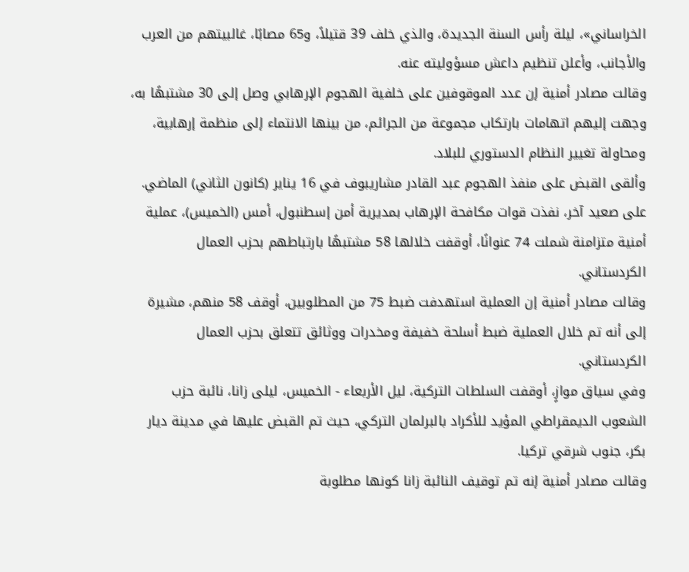الخراساني»، ليلة رأس السنة الجديدة، والذي خلف 39 قتيلاً، و65 مصابًا، غالبيتهم من العرب والأجانب، وأعلن تنظيم داعش مسؤوليته عنه.
وقالت مصادر أمنية إن عدد الموقوفين على خلفية الهجوم الإرهابي وصل إلى 30 مشتبهًا به، وجهت إليهم اتهامات بارتكاب مجموعة من الجرائم، من بينها الانتماء إلى منظمة إرهابية، ومحاولة تغيير النظام الدستوري للبلاد.
وألقى القبض على منفذ الهجوم عبد القادر مشاريبوف في 16 يناير (كانون الثاني) الماضي.
على صعيد آخر، نفذت قوات مكافحة الإرهاب بمديرية أمن إسطنبول، أمس (الخميس)، عملية أمنية متزامنة شملت 74 عنوانًا، أوقفت خلالها 58 مشتبهًا بارتباطهم بحزب العمال الكردستاني.
وقالت مصادر أمنية إن العملية استهدفت ضبط 75 من المطلوبين، أوقف 58 منهم، مشيرة إلى أنه تم خلال العملية ضبط أسلحة خفيفة ومخدرات ووثائق تتعلق بحزب العمال الكردستاني.
وفي سياق موازٍ، أوقفت السلطات التركية، ليل الأربعاء - الخميس، ليلى زانا، نائبة حزب الشعوب الديمقراطي المؤيد للأكراد بالبرلمان التركي، حيث تم القبض عليها في مدينة ديار بكر، جنوب شرقي تركيا.
وقالت مصادر أمنية إنه تم توقيف النائبة زانا كونها مطلوبة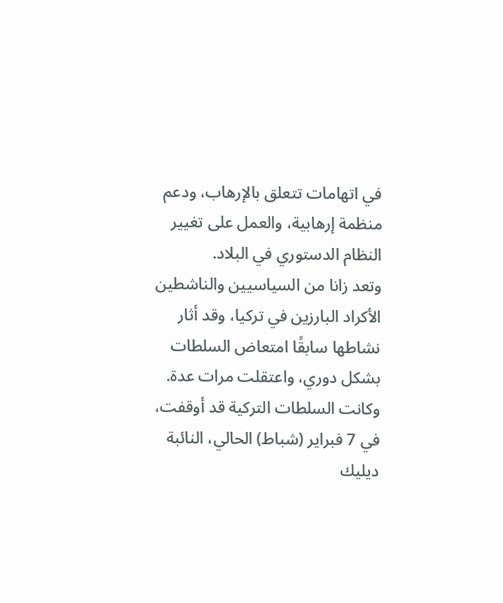في اتهامات تتعلق بالإرهاب، ودعم منظمة إرهابية، والعمل على تغيير النظام الدستوري في البلاد.
وتعد زانا من السياسيين والناشطين الأكراد البارزين في تركيا، وقد أثار نشاطها سابقًا امتعاض السلطات بشكل دوري، واعتقلت مرات عدة.
وكانت السلطات التركية قد أوقفت، في 7 فبراير (شباط) الحالي، النائبة ديليك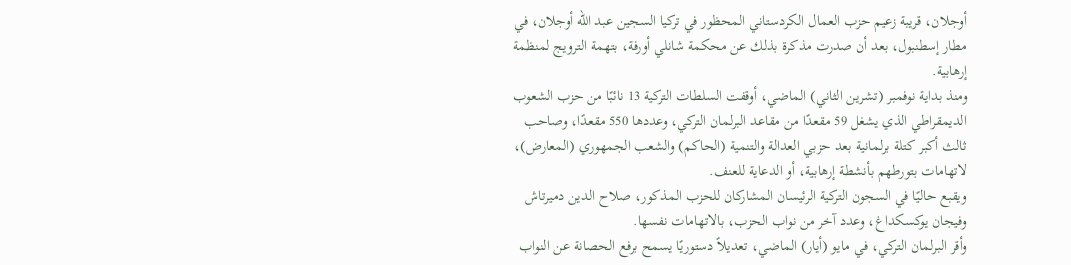أوجلان، قريبة زعيم حزب العمال الكردستاني المحظور في تركيا السجين عبد الله أوجلان، في مطار إسطنبول، بعد أن صدرت مذكرة بذلك عن محكمة شانلي أورفة، بتهمة الترويج لمنظمة إرهابية.
ومنذ بداية نوفمبر (تشرين الثاني) الماضي، أوقفت السلطات التركية 13 نائبًا من حزب الشعوب الديمقراطي الذي يشغل 59 مقعدًا من مقاعد البرلمان التركي، وعددها 550 مقعدًا، وصاحب ثالث أكبر كتلة برلمانية بعد حزبي العدالة والتنمية (الحاكم) والشعب الجمهوري (المعارض)، لاتهامات بتورطهم بأنشطة إرهابية، أو الدعاية للعنف.
ويقبع حاليًا في السجون التركية الرئيسان المشاركان للحزب المذكور، صلاح الدين دميرتاش وفيجان يوكسكداغ، وعدد آخر من نواب الحزب، بالاتهامات نفسها.
وأقر البرلمان التركي، في مايو (أيار) الماضي، تعديلاً دستوريًا يسمح برفع الحصانة عن النواب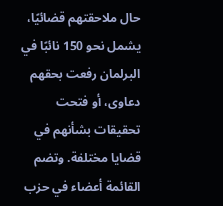حال ملاحقتهم قضائيًا، يشمل نحو 150 نائبًا في البرلمان رفعت بحقهم دعاوى، أو فتحت تحقيقات بشأنهم في قضايا مختلفة. وتضم القائمة أعضاء في حزب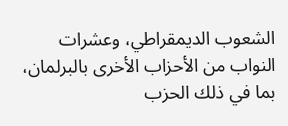الشعوب الديمقراطي، وعشرات النواب من الأحزاب الأخرى بالبرلمان، بما في ذلك الحزب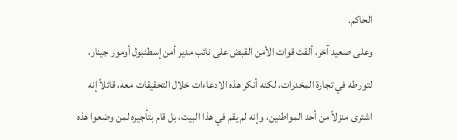الحاكم.
وعلى صعيد آخر، ألقت قوات الأمن القبض على نائب مدير أمن إسطنبول أومور جينار، لتورطه في تجارة المخدرات، لكنه أنكر هذه الادعاءات خلال التحقيقات معه، قائلاً إنه اشترى منزلاً من أحد المواطنين، وإنه لم يقم في هذا البيت، بل قام بتأجيره لمن وضعوا هذه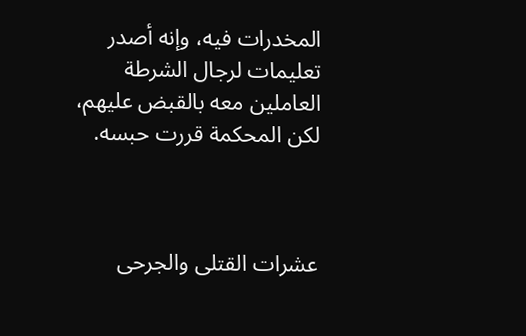المخدرات فيه، وإنه أصدر تعليمات لرجال الشرطة العاملين معه بالقبض عليهم، لكن المحكمة قررت حبسه.



عشرات القتلى والجرحى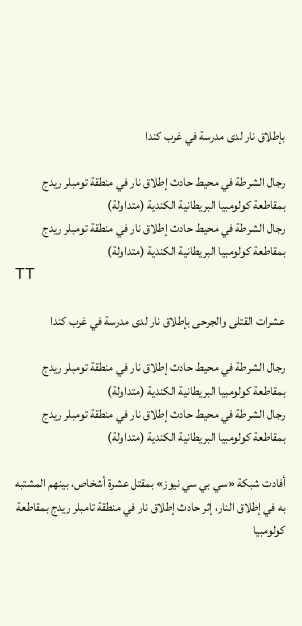بإطلاق نار لدى مدرسة في غرب كندا

رجال الشرطة في محيط حادث إطلاق نار في منطقة تومبلر ريدج بمقاطعة كولومبيا البريطانية الكندية (متداولة)
رجال الشرطة في محيط حادث إطلاق نار في منطقة تومبلر ريدج بمقاطعة كولومبيا البريطانية الكندية (متداولة)
TT

عشرات القتلى والجرحى بإطلاق نار لدى مدرسة في غرب كندا

رجال الشرطة في محيط حادث إطلاق نار في منطقة تومبلر ريدج بمقاطعة كولومبيا البريطانية الكندية (متداولة)
رجال الشرطة في محيط حادث إطلاق نار في منطقة تومبلر ريدج بمقاطعة كولومبيا البريطانية الكندية (متداولة)

أفادت شبكة «سي بي سي نيوز» بمقتل عشرة أشخاص، بينهم المشتبه به في إطلاق النار، إثر حادث إطلاق نار في منطقة تامبلر ريدج بمقاطعة كولومبيا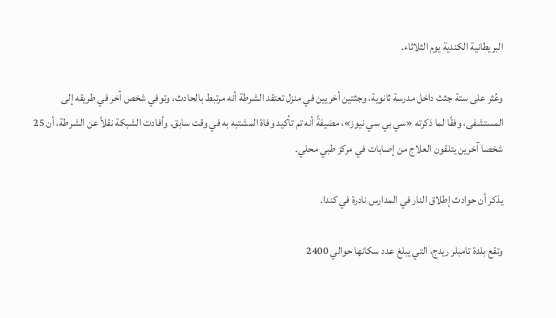البريطانية الكندية يوم الثلاثاء.

وعُثر على ستة جثث داخل مدرسة ثانوية، وجثتين أخريين في منزل تعتقد الشرطة أنه مرتبط بالحادث، وتوفي شخص آخر في طريقه إلى المستشفى، وفقًا لما ذكرته «سي بي سي نيوز»، مضيفةً أنه تم تأكيد وفاة المشتبه به في وقت سابق. وأفادت الشبكة نقلاً عن الشرطة، أن 25 شخصا آخرين يتلقون العلاج من إصابات في مركز طبي محلي.

يذكر أن حوادث إطلاق النار في المدارس نادرة في كندا.

وتقع بلدة تامبلر ريدج، التي يبلغ عدد سكانها حوالي 2400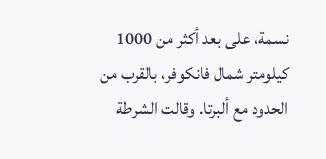نسمة، على بعد أكثر من 1000 كيلومتر شمال فانكوفر، بالقرب من الحدود مع ألبرتا. وقالت الشرطة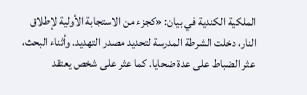الملكية الكندية في بيان: «كجزء من الاستجابة الأولية لإطلاق النار، دخلت الشرطة المدرسة لتحديد مصدر التهديد. وأثناء البحث، عثر الضباط على عدة ضحايا. كما عثر على شخص يعتقد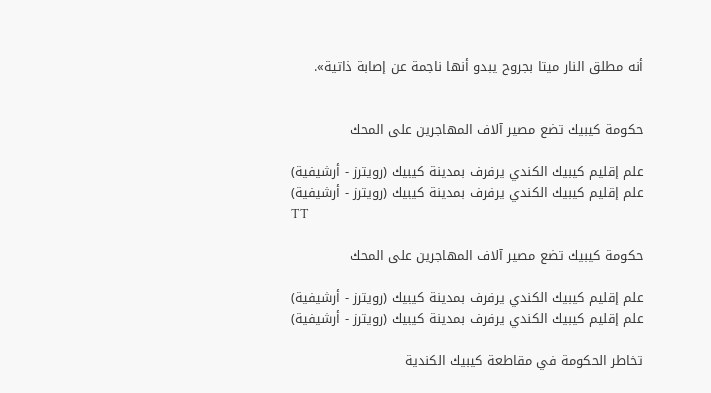أنه مطلق النار ميتا بجروح يبدو أنها ناجمة عن إصابة ذاتية».


حكومة كيبيك تضع مصير آلاف المهاجرين على المحك

علم إقليم كيبيك الكندي يرفرف بمدينة كيبيك (رويترز - أرشيفية)
علم إقليم كيبيك الكندي يرفرف بمدينة كيبيك (رويترز - أرشيفية)
TT

حكومة كيبيك تضع مصير آلاف المهاجرين على المحك

علم إقليم كيبيك الكندي يرفرف بمدينة كيبيك (رويترز - أرشيفية)
علم إقليم كيبيك الكندي يرفرف بمدينة كيبيك (رويترز - أرشيفية)

تخاطر الحكومة في مقاطعة كيبيك الكندية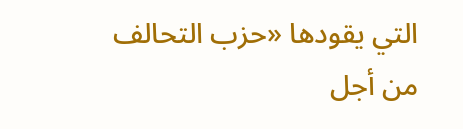التي يقودها «حزب التحالف من أجل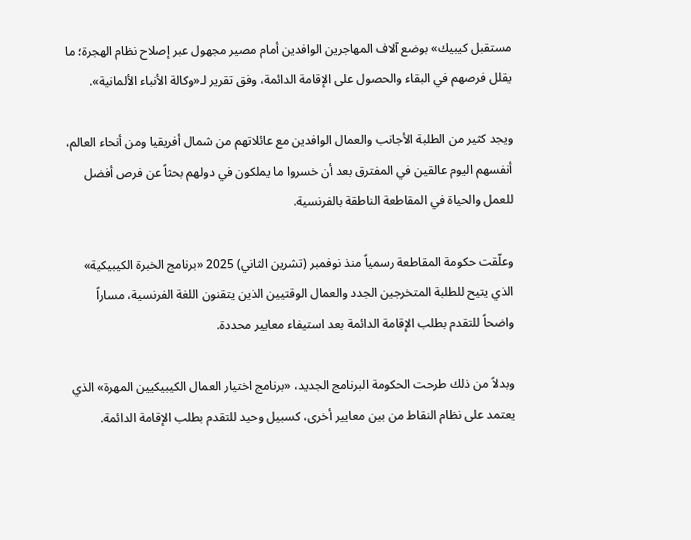مستقبل كيبيك» بوضع آلاف المهاجرين الوافدين أمام مصير مجهول عبر إصلاح نظام الهجرة؛ ما يقلل فرصهم في البقاء والحصول على الإقامة الدائمة، وفق تقرير لـ«وكالة الأنباء الألمانية».

ويجد كثير من الطلبة الأجانب والعمال الوافدين مع عائلاتهم من شمال أفريقيا ومن أنحاء العالم، أنفسهم اليوم عالقين في المفترق بعد أن خسروا ما يملكون في دولهم بحثاً عن فرص أفضل للعمل والحياة في المقاطعة الناطقة بالفرنسية.

وعلّقت حكومة المقاطعة رسمياً منذ نوفمبر (تشرين الثاني) 2025 «برنامج الخبرة الكيبيكية» الذي يتيح للطلبة المتخرجين الجدد والعمال الوقتيين الذين يتقنون اللغة الفرنسية، مساراً واضحاً للتقدم بطلب الإقامة الدائمة بعد استيفاء معايير محددة.

وبدلاً من ذلك طرحت الحكومة البرنامج الجديد، «برنامج اختيار العمال الكيبيكيين المهرة» الذي يعتمد على نظام النقاط من بين معايير أخرى، كسبيل وحيد للتقدم بطلب الإقامة الدائمة.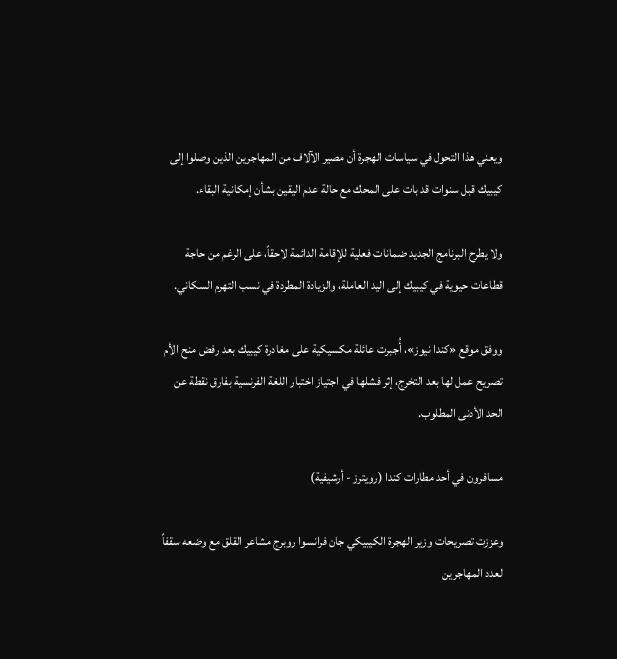ويعني هذا التحول في سياسات الهجرة أن مصير الآلاف من المهاجرين الذين وصلوا إلى كيبيك قبل سنوات قد بات على المحك مع حالة عدم اليقين بشأن إمكانية البقاء.

ولا يطرح البرنامج الجديد ضمانات فعلية للإقامة الدائمة لاحقاً، على الرغم من حاجة قطاعات حيوية في كيبيك إلى اليد العاملة، والزيادة المطردة في نسب التهرم السكاني.

ووفق موقع «كندا نيوز»، أُجبرت عائلة مكسيكية على مغادرة كيبيك بعد رفض منح الأم تصريح عمل لها بعد التخرج، إثر فشلها في اجتياز اختبار اللغة الفرنسية بفارق نقطة عن الحد الأدنى المطلوب.

مسافرون في أحد مطارات كندا (رويترز - أرشيفية)

وعززت تصريحات وزير الهجرة الكيبيكي جان فرانسوا روبرج مشاعر القلق مع وضعه سقفاً لعدد المهاجرين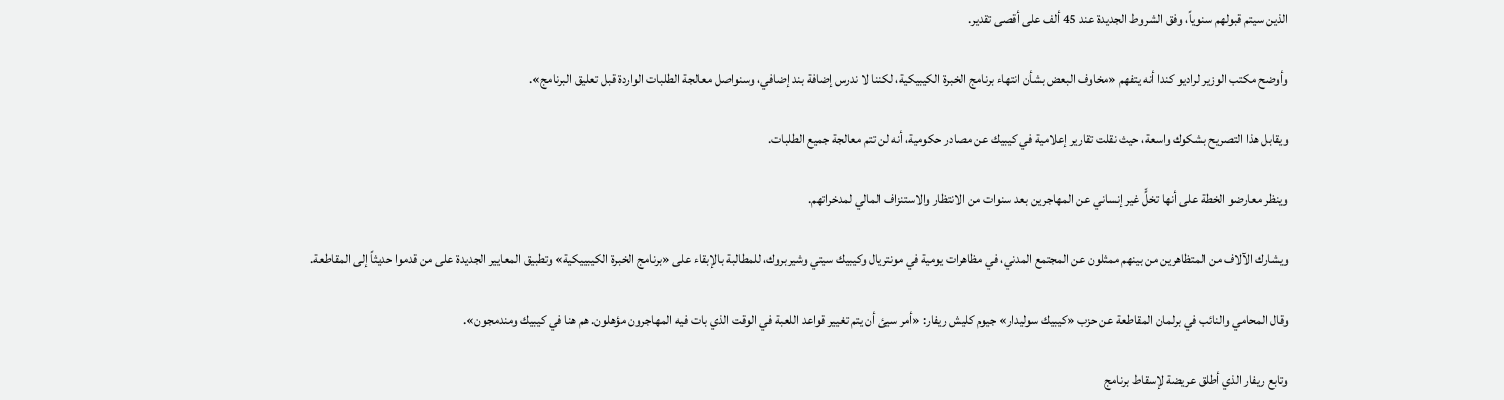الذين سيتم قبولهم سنوياً، وفق الشروط الجديدة عند 45 ألف على أقصى تقدير.

وأوضح مكتب الوزير لراديو كندا أنه يتفهم «مخاوف البعض بشأن انتهاء برنامج الخبرة الكيبيكية، لكننا لا ندرس إضافة بند إضافي، وسنواصل معالجة الطلبات الواردة قبل تعليق البرنامج».

ويقابل هذا التصريح بشكوك واسعة، حيث نقلت تقارير إعلامية في كيبيك عن مصادر حكومية، أنه لن تتم معالجة جميع الطلبات.

وينظر معارضو الخطة على أنها تخلٍّ غير إنساني عن المهاجرين بعد سنوات من الانتظار والاستنزاف المالي لمدخراتهم.

ويشارك الآلاف من المتظاهرين من بينهم ممثلون عن المجتمع المدني، في مظاهرات يومية في مونتريال وكيبيك سيتي وشيربروك، للمطالبة بالإبقاء على «برنامج الخبرة الكيبييكية» وتطبيق المعايير الجديدة على من قدموا حديثاً إلى المقاطعة.

وقال المحامي والنائب في برلمان المقاطعة عن حزب «كيبيك سوليدار» جيوم كليش ريفار: «أمر سيئ أن يتم تغيير قواعد اللعبة في الوقت الذي بات فيه المهاجرون مؤهلون. هم هنا في كيبيك ومندمجون».

وتابع ريفار الذي أطلق عريضة لإسقاط برنامج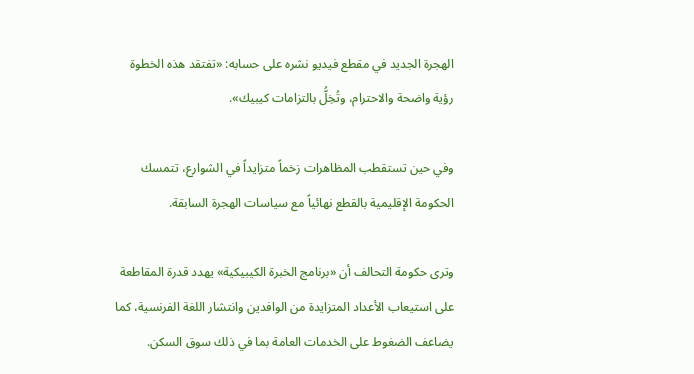الهجرة الجديد في مقطع فيديو نشره على حسابه: «تفتقد هذه الخطوة رؤية واضحة والاحترام، وتُخِلُّ بالتزامات كيبيك».

وفي حين تستقطب المظاهرات زخماً متزايداً في الشوارع، تتمسك الحكومة الإقليمية بالقطع نهائياً مع سياسات الهجرة السابقة.

وترى حكومة التحالف أن «برنامج الخبرة الكيبيكية» يهدد قدرة المقاطعة على استيعاب الأعداد المتزايدة من الوافدين وانتشار اللغة الفرنسية، كما يضاعف الضغوط على الخدمات العامة بما في ذلك سوق السكن.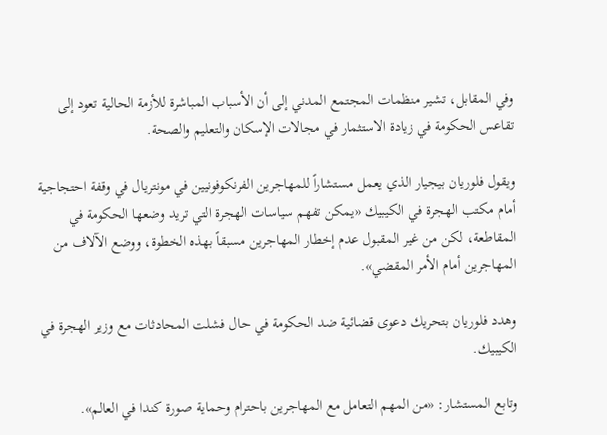وفي المقابل، تشير منظمات المجتمع المدني إلى أن الأسباب المباشرة للأزمة الحالية تعود إلى تقاعس الحكومة في زيادة الاستثمار في مجالات الإسكان والتعليم والصحة.

ويقول فلوريان بيجيار الذي يعمل مستشاراً للمهاجرين الفرنكوفونيين في مونتريال في وقفة احتجاجية أمام مكتب الهجرة في الكيبيك «يمكن تفهم سياسات الهجرة التي تريد وضعها الحكومة في المقاطعة، لكن من غير المقبول عدم إخطار المهاجرين مسبقاً بهذه الخطوة، ووضع الآلاف من المهاجرين أمام الأمر المقضي».

وهدد فلوريان بتحريك دعوى قضائية ضد الحكومة في حال فشلت المحادثات مع وزير الهجرة في الكيبيك.

وتابع المستشار: «من المهم التعامل مع المهاجرين باحترام وحماية صورة كندا في العالم».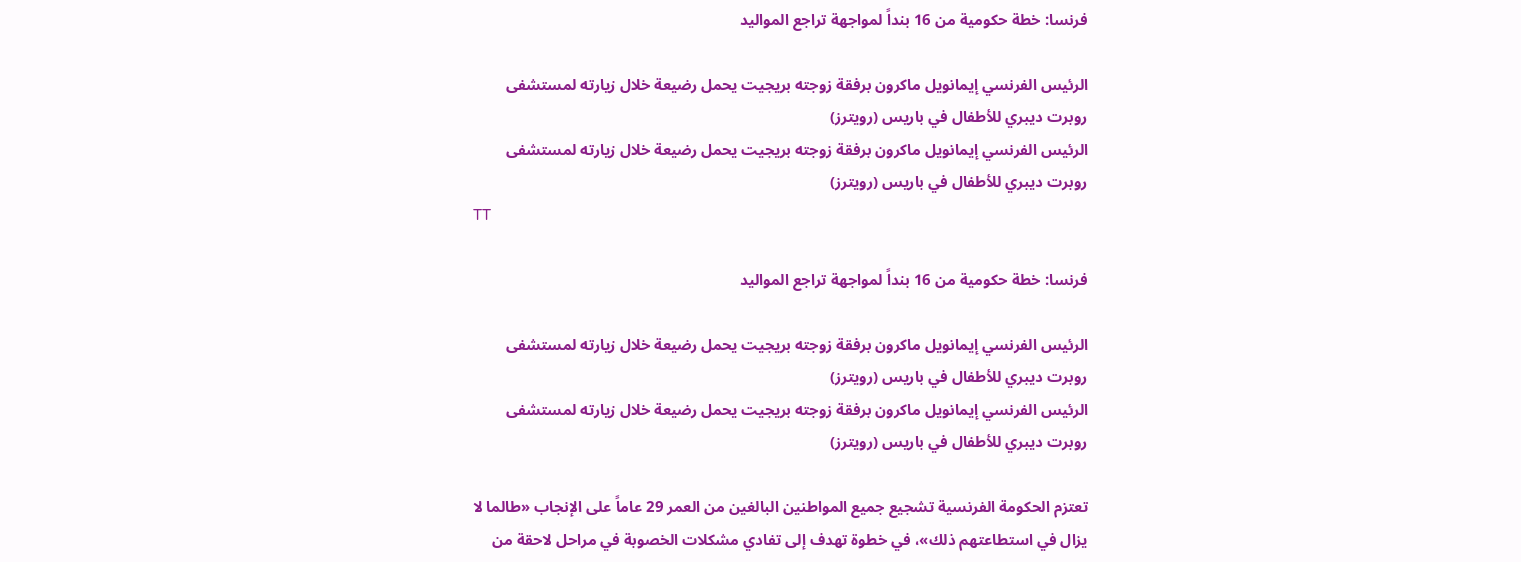فرنسا: خطة حكومية من 16 بنداً لمواجهة تراجع المواليد

الرئيس الفرنسي إيمانويل ماكرون برفقة زوجته بريجيت يحمل رضيعة خلال زيارته لمستشفى روبرت ديبري للأطفال في باريس (رويترز)
الرئيس الفرنسي إيمانويل ماكرون برفقة زوجته بريجيت يحمل رضيعة خلال زيارته لمستشفى روبرت ديبري للأطفال في باريس (رويترز)
TT

فرنسا: خطة حكومية من 16 بنداً لمواجهة تراجع المواليد

الرئيس الفرنسي إيمانويل ماكرون برفقة زوجته بريجيت يحمل رضيعة خلال زيارته لمستشفى روبرت ديبري للأطفال في باريس (رويترز)
الرئيس الفرنسي إيمانويل ماكرون برفقة زوجته بريجيت يحمل رضيعة خلال زيارته لمستشفى روبرت ديبري للأطفال في باريس (رويترز)

تعتزم الحكومة الفرنسية تشجيع جميع المواطنين البالغين من العمر 29 عاماً على الإنجاب «طالما لا يزال في استطاعتهم ذلك»، في خطوة تهدف إلى تفادي مشكلات الخصوبة في مراحل لاحقة من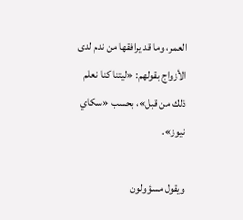العمر، وما قد يرافقها من ندم لدى الأزواج بقولهم: «ليتنا كنا نعلم ذلك من قبل»، بحسب «سكاي نيوز».

ويقول مسؤولون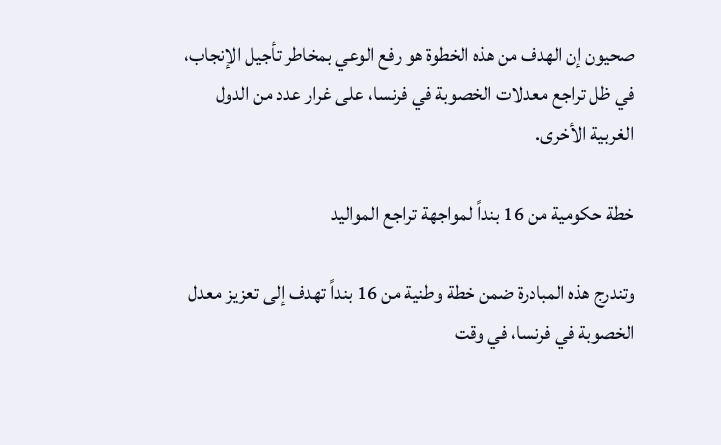صحيون إن الهدف من هذه الخطوة هو رفع الوعي بمخاطر تأجيل الإنجاب، في ظل تراجع معدلات الخصوبة في فرنسا، على غرار عدد من الدول الغربية الأخرى.

خطة حكومية من 16 بنداً لمواجهة تراجع المواليد

وتندرج هذه المبادرة ضمن خطة وطنية من 16 بنداً تهدف إلى تعزيز معدل الخصوبة في فرنسا، في وقت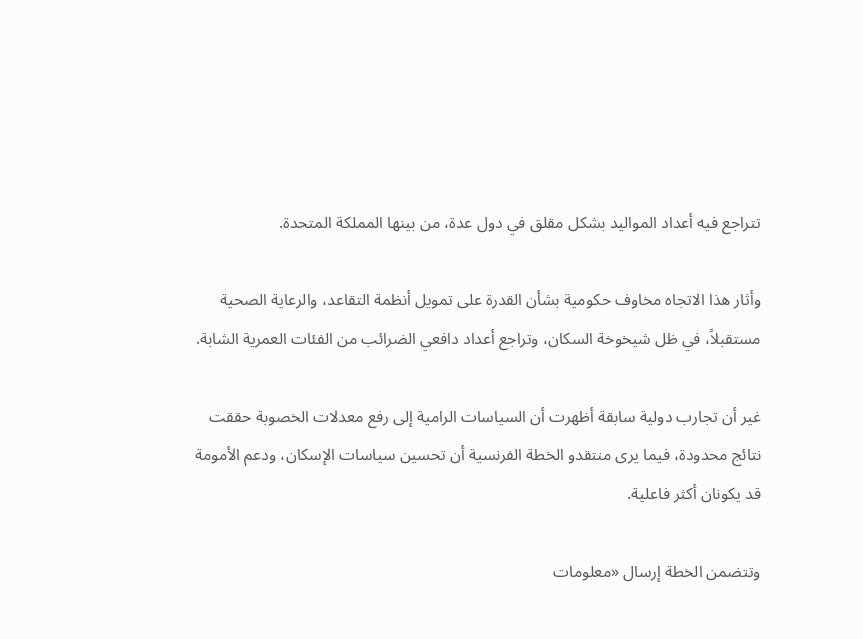تتراجع فيه أعداد المواليد بشكل مقلق في دول عدة، من بينها المملكة المتحدة.

وأثار هذا الاتجاه مخاوف حكومية بشأن القدرة على تمويل أنظمة التقاعد، والرعاية الصحية مستقبلاً، في ظل شيخوخة السكان، وتراجع أعداد دافعي الضرائب من الفئات العمرية الشابة.

غير أن تجارب دولية سابقة أظهرت أن السياسات الرامية إلى رفع معدلات الخصوبة حققت نتائج محدودة، فيما يرى منتقدو الخطة الفرنسية أن تحسين سياسات الإسكان، ودعم الأمومة قد يكونان أكثر فاعلية.

وتتضمن الخطة إرسال «معلومات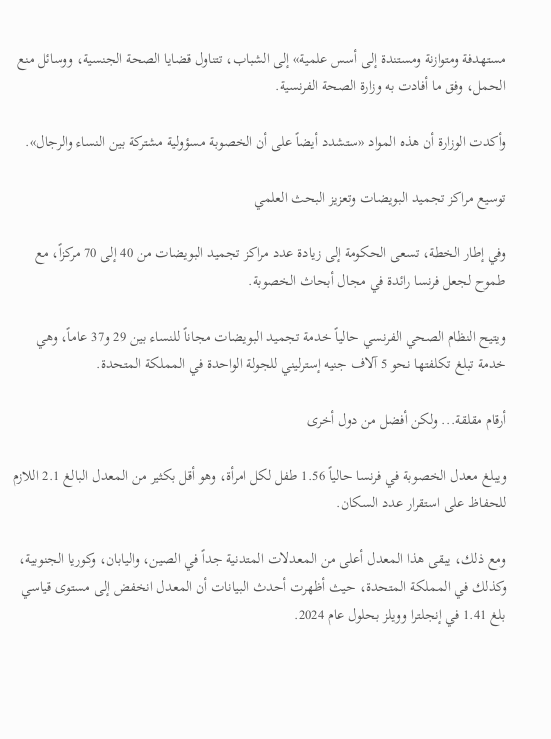مستهدفة ومتوازنة ومستندة إلى أسس علمية» إلى الشباب، تتناول قضايا الصحة الجنسية، ووسائل منع الحمل، وفق ما أفادت به وزارة الصحة الفرنسية.

وأكدت الوزارة أن هذه المواد «ستشدد أيضاً على أن الخصوبة مسؤولية مشتركة بين النساء والرجال».

توسيع مراكز تجميد البويضات وتعزيز البحث العلمي

وفي إطار الخطة، تسعى الحكومة إلى زيادة عدد مراكز تجميد البويضات من 40 إلى 70 مركزاً، مع طموح لجعل فرنسا رائدة في مجال أبحاث الخصوبة.

ويتيح النظام الصحي الفرنسي حالياً خدمة تجميد البويضات مجاناً للنساء بين 29 و37 عاماً، وهي خدمة تبلغ تكلفتها نحو 5 آلاف جنيه إسترليني للجولة الواحدة في المملكة المتحدة.

أرقام مقلقة... ولكن أفضل من دول أخرى

ويبلغ معدل الخصوبة في فرنسا حالياً 1.56 طفل لكل امرأة، وهو أقل بكثير من المعدل البالغ 2.1 اللازم للحفاظ على استقرار عدد السكان.

ومع ذلك، يبقى هذا المعدل أعلى من المعدلات المتدنية جداً في الصين، واليابان، وكوريا الجنوبية، وكذلك في المملكة المتحدة، حيث أظهرت أحدث البيانات أن المعدل انخفض إلى مستوى قياسي بلغ 1.41 في إنجلترا وويلز بحلول عام 2024.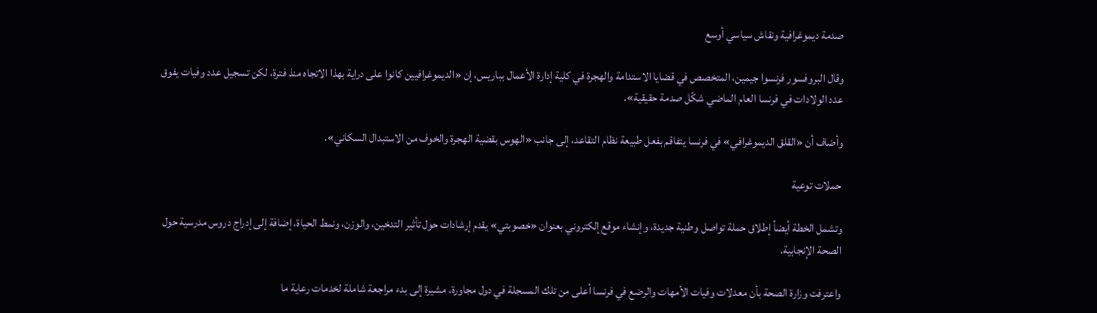صدمة ديموغرافية ونقاش سياسي أوسع

وقال البروفسور فرنسوا جيمين، المتخصص في قضايا الاستدامة والهجرة في كلية إدارة الأعمال بباريس، إن «الديموغرافيين كانوا على دراية بهذا الاتجاه منذ فترة، لكن تسجيل عدد وفيات يفوق عدد الولادات في فرنسا العام الماضي شكّل صدمة حقيقية».

وأضاف أن «القلق الديموغرافي» في فرنسا يتفاقم بفعل طبيعة نظام التقاعد، إلى جانب «الهوس بقضية الهجرة والخوف من الاستبدال السكاني».

حملات توعية

وتشمل الخطة أيضاً إطلاق حملة تواصل وطنية جديدة، وإنشاء موقع إلكتروني بعنوان «خصوبتي» يقدم إرشادات حول تأثير التدخين، والوزن، ونمط الحياة، إضافة إلى إدراج دروس مدرسية حول الصحة الإنجابية.

واعترفت وزارة الصحة بأن معدلات وفيات الأمهات والرضع في فرنسا أعلى من تلك المسجلة في دول مجاورة، مشيرة إلى بدء مراجعة شاملة لخدمات رعاية ما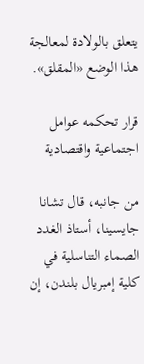يتعلق بالولادة لمعالجة هذا الوضع «المقلق».

قرار تحكمه عوامل اجتماعية واقتصادية

من جانبه، قال تشانا جايسينا، أستاذ الغدد الصماء التناسلية في كلية إمبريال بلندن، إن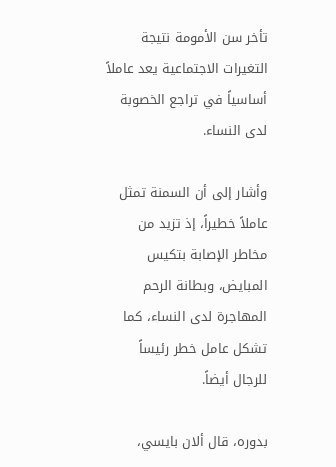تأخر سن الأمومة نتيجة التغيرات الاجتماعية يعد عاملاً أساسياً في تراجع الخصوبة لدى النساء.

وأشار إلى أن السمنة تمثل عاملاً خطيراً، إذ تزيد من مخاطر الإصابة بتكيس المبايض، وبطانة الرحم المهاجرة لدى النساء، كما تشكل عامل خطر رئيساً للرجال أيضاً.

بدوره، قال ألان بايسي،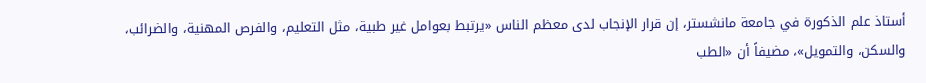أستاذ علم الذكورة في جامعة مانشستر، إن قرار الإنجاب لدى معظم الناس «يرتبط بعوامل غير طبية، مثل التعليم، والفرص المهنية، والضرائب، والسكن، والتمويل»، مضيفاً أن «الطب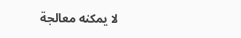لا يمكنه معالجة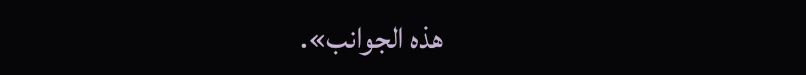هذه الجوانب».